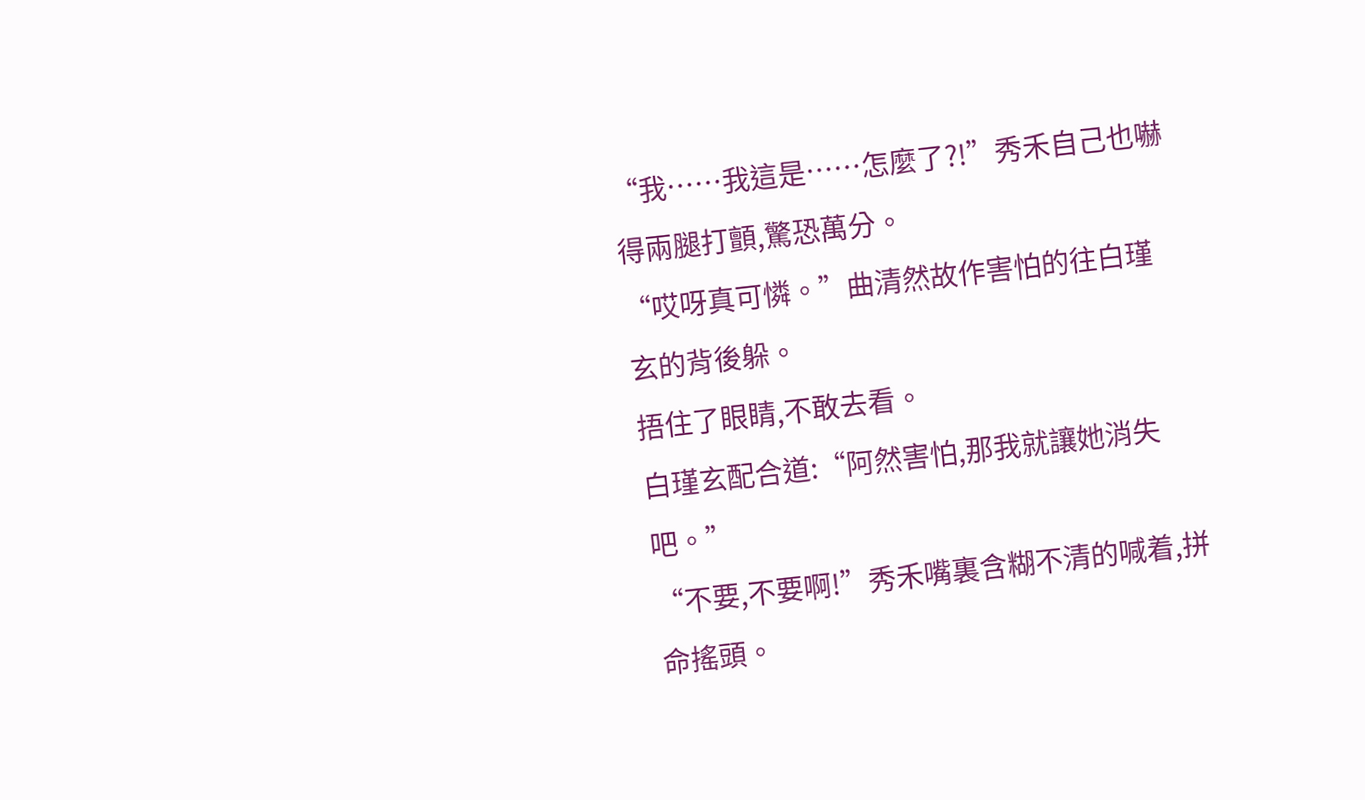“我……我這是……怎麼了?!”秀禾自己也嚇得兩腿打顫,驚恐萬分。
“哎呀真可憐。”曲清然故作害怕的往白瑾玄的背後躲。
捂住了眼睛,不敢去看。
白瑾玄配合道:“阿然害怕,那我就讓她消失吧。”
“不要,不要啊!”秀禾嘴裏含糊不清的喊着,拼命搖頭。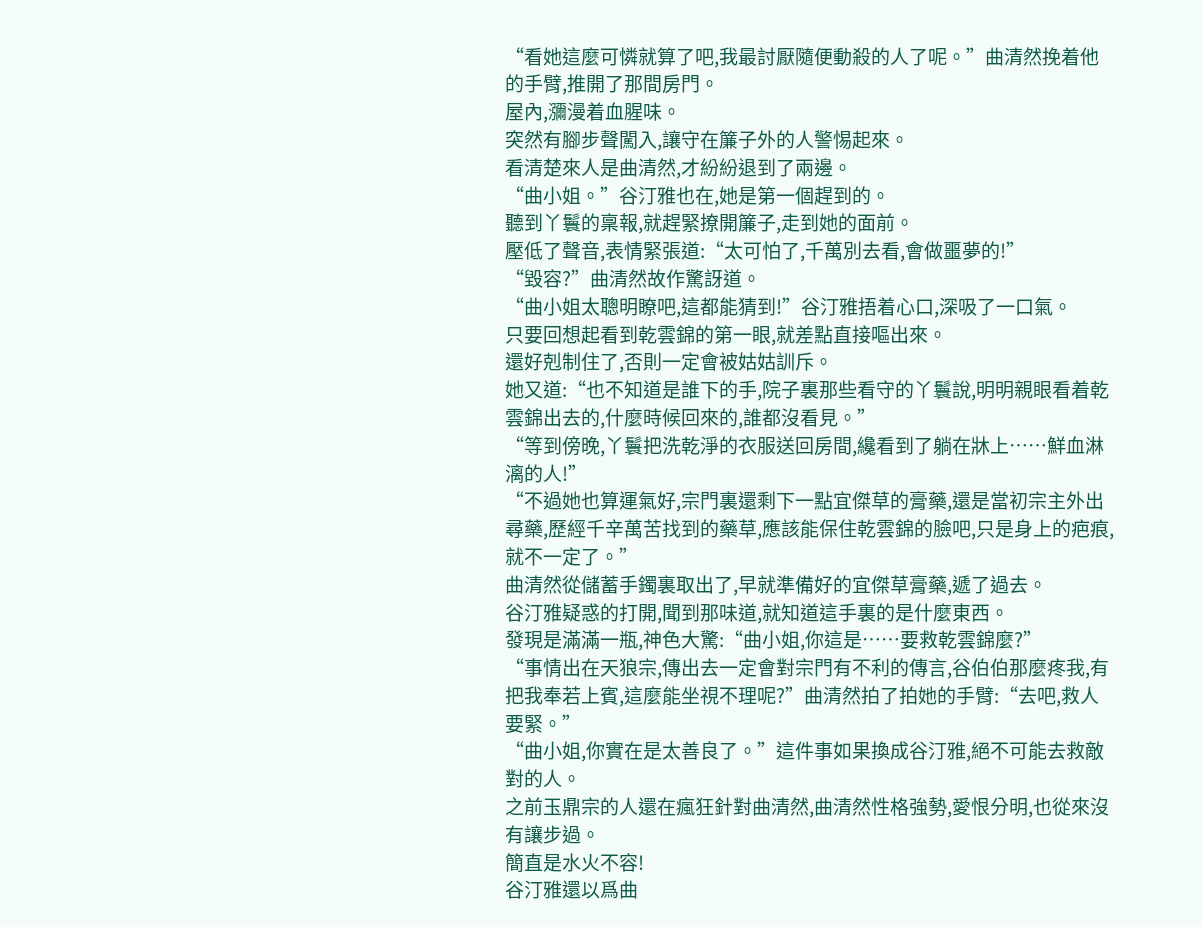“看她這麼可憐就算了吧,我最討厭隨便動殺的人了呢。”曲清然挽着他的手臂,推開了那間房門。
屋內,瀰漫着血腥味。
突然有腳步聲闖入,讓守在簾子外的人警惕起來。
看清楚來人是曲清然,才紛紛退到了兩邊。
“曲小姐。”谷汀雅也在,她是第一個趕到的。
聽到丫鬟的稟報,就趕緊撩開簾子,走到她的面前。
壓低了聲音,表情緊張道:“太可怕了,千萬別去看,會做噩夢的!”
“毀容?”曲清然故作驚訝道。
“曲小姐太聰明瞭吧,這都能猜到!”谷汀雅捂着心口,深吸了一口氣。
只要回想起看到乾雲錦的第一眼,就差點直接嘔出來。
還好剋制住了,否則一定會被姑姑訓斥。
她又道:“也不知道是誰下的手,院子裏那些看守的丫鬟說,明明親眼看着乾雲錦出去的,什麼時候回來的,誰都沒看見。”
“等到傍晚,丫鬟把洗乾淨的衣服送回房間,纔看到了躺在牀上……鮮血淋漓的人!”
“不過她也算運氣好,宗門裏還剩下一點宜傑草的膏藥,還是當初宗主外出尋藥,歷經千辛萬苦找到的藥草,應該能保住乾雲錦的臉吧,只是身上的疤痕,就不一定了。”
曲清然從儲蓄手鐲裏取出了,早就準備好的宜傑草膏藥,遞了過去。
谷汀雅疑惑的打開,聞到那味道,就知道這手裏的是什麼東西。
發現是滿滿一瓶,神色大驚:“曲小姐,你這是……要救乾雲錦麼?”
“事情出在天狼宗,傳出去一定會對宗門有不利的傳言,谷伯伯那麼疼我,有把我奉若上賓,這麼能坐視不理呢?”曲清然拍了拍她的手臂:“去吧,救人要緊。”
“曲小姐,你實在是太善良了。”這件事如果換成谷汀雅,絕不可能去救敵對的人。
之前玉鼎宗的人還在瘋狂針對曲清然,曲清然性格強勢,愛恨分明,也從來沒有讓步過。
簡直是水火不容!
谷汀雅還以爲曲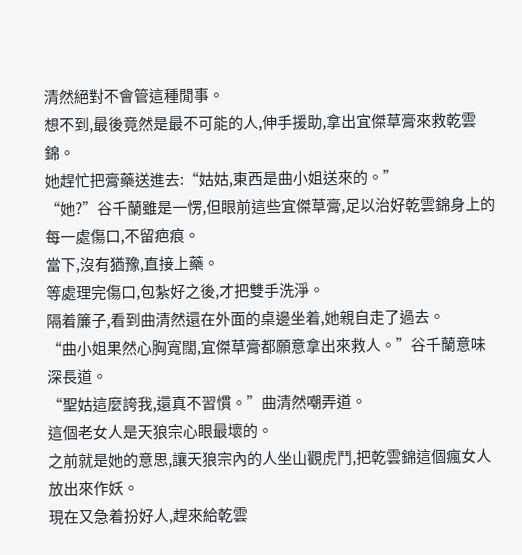清然絕對不會管這種閒事。
想不到,最後竟然是最不可能的人,伸手援助,拿出宜傑草膏來救乾雲錦。
她趕忙把膏藥送進去:“姑姑,東西是曲小姐送來的。”
“她?”谷千蘭雖是一愣,但眼前這些宜傑草膏,足以治好乾雲錦身上的每一處傷口,不留疤痕。
當下,沒有猶豫,直接上藥。
等處理完傷口,包紮好之後,才把雙手洗淨。
隔着簾子,看到曲清然還在外面的桌邊坐着,她親自走了過去。
“曲小姐果然心胸寬闊,宜傑草膏都願意拿出來救人。”谷千蘭意味深長道。
“聖姑這麼誇我,還真不習慣。”曲清然嘲弄道。
這個老女人是天狼宗心眼最壞的。
之前就是她的意思,讓天狼宗內的人坐山觀虎鬥,把乾雲錦這個瘋女人放出來作妖。
現在又急着扮好人,趕來給乾雲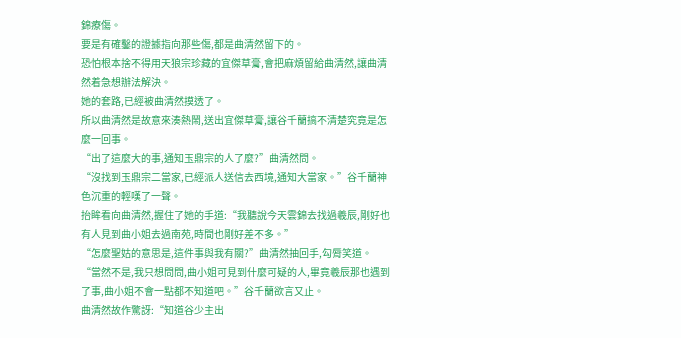錦療傷。
要是有確鑿的證據指向那些傷,都是曲清然留下的。
恐怕根本捨不得用天狼宗珍藏的宜傑草膏,會把麻煩留給曲清然,讓曲清然着急想辦法解決。
她的套路,已經被曲清然摸透了。
所以曲清然是故意來湊熱鬧,送出宜傑草膏,讓谷千蘭搞不清楚究竟是怎麼一回事。
“出了這麼大的事,通知玉鼎宗的人了麼?”曲清然問。
“沒找到玉鼎宗二當家,已經派人送信去西境,通知大當家。”谷千蘭神色沉重的輕嘆了一聲。
抬眸看向曲清然,握住了她的手道:“我聽說今天雲錦去找過羲辰,剛好也有人見到曲小姐去過南苑,時間也剛好差不多。”
“怎麼聖姑的意思是,這件事與我有關?”曲清然抽回手,勾脣笑道。
“當然不是,我只想問問,曲小姐可見到什麼可疑的人,畢竟羲辰那也遇到了事,曲小姐不會一點都不知道吧。”谷千蘭欲言又止。
曲清然故作驚訝:“知道谷少主出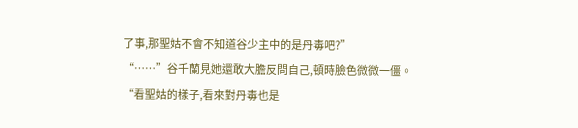了事,那聖姑不會不知道谷少主中的是丹毒吧?”
“……”谷千蘭見她還敢大膽反問自己,頓時臉色微微一僵。
“看聖姑的樣子,看來對丹毒也是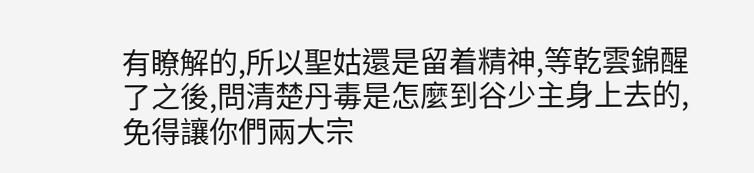有瞭解的,所以聖姑還是留着精神,等乾雲錦醒了之後,問清楚丹毒是怎麼到谷少主身上去的,免得讓你們兩大宗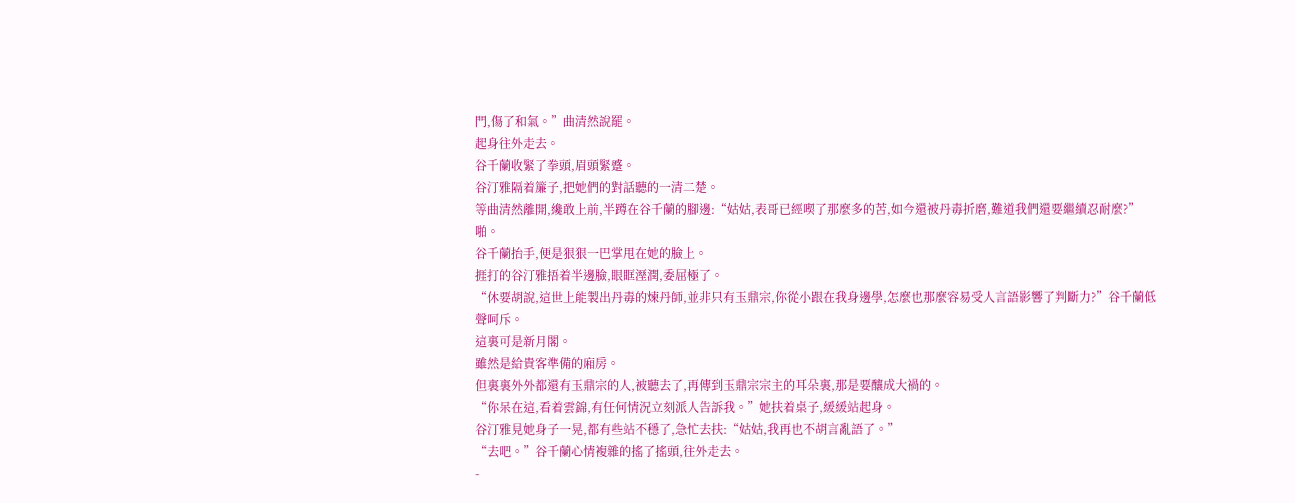門,傷了和氣。”曲清然說罷。
起身往外走去。
谷千蘭收緊了拳頭,眉頭緊蹙。
谷汀雅隔着簾子,把她們的對話聽的一清二楚。
等曲清然離開,纔敢上前,半蹲在谷千蘭的腳邊:“姑姑,表哥已經喫了那麼多的苦,如今還被丹毒折磨,難道我們還要繼續忍耐麼?”
啪。
谷千蘭抬手,便是狠狠一巴掌甩在她的臉上。
捱打的谷汀雅捂着半邊臉,眼眶溼潤,委屈極了。
“休要胡說,這世上能製出丹毒的煉丹師,並非只有玉鼎宗,你從小跟在我身邊學,怎麼也那麼容易受人言語影響了判斷力?”谷千蘭低聲呵斥。
這裏可是新月閣。
雖然是給貴客準備的廂房。
但裏裏外外都還有玉鼎宗的人,被聽去了,再傳到玉鼎宗宗主的耳朵裏,那是要釀成大禍的。
“你呆在這,看着雲錦,有任何情況立刻派人告訴我。”她扶着桌子,緩緩站起身。
谷汀雅見她身子一晃,都有些站不穩了,急忙去扶:“姑姑,我再也不胡言亂語了。”
“去吧。”谷千蘭心情複雜的搖了搖頭,往外走去。
-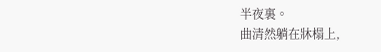半夜裏。
曲清然躺在牀榻上,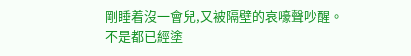剛睡着沒一會兒,又被隔壁的哀嚎聲吵醒。
不是都已經塗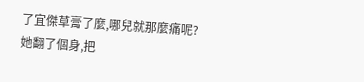了宜傑草膏了麼,哪兒就那麼痛呢?
她翻了個身,把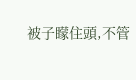被子矇住頭,不管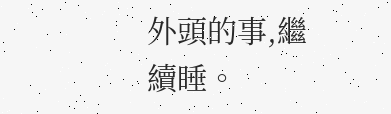外頭的事,繼續睡。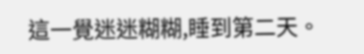這一覺迷迷糊糊,睡到第二天。